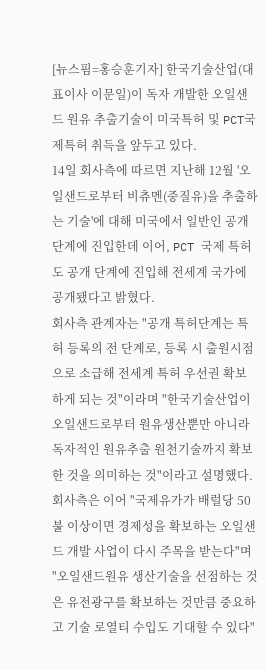[뉴스핌=홍승훈기자] 한국기술산업(대표이사 이문일)이 독자 개발한 오일샌드 원유 추출기술이 미국특허 및 PCT국제특허 취득을 앞두고 있다.
14일 회사측에 따르면 지난해 12월 '오일샌드로부터 비츄멘(중질유)을 추출하는 기술'에 대해 미국에서 일반인 공개 단계에 진입한데 이어, PCT 국제 특허도 공개 단계에 진입해 전세계 국가에 공개됐다고 밝혔다.
회사측 관계자는 "공개 특허단계는 특허 등록의 전 단계로, 등록 시 출원시점으로 소급해 전세계 특허 우선권 확보하게 되는 것"이라며 "한국기술산업이 오일샌드로부터 원유생산뿐만 아니라 독자적인 원유추출 원천기술까지 확보한 것을 의미하는 것"이라고 설명했다.
회사측은 이어 "국제유가가 배럴당 50불 이상이면 경제성을 확보하는 오일샌드 개발 사업이 다시 주목을 받는다"며 "오일샌드원유 생산기술을 선점하는 것은 유전광구를 확보하는 것만큼 중요하고 기술 로열티 수입도 기대할 수 있다"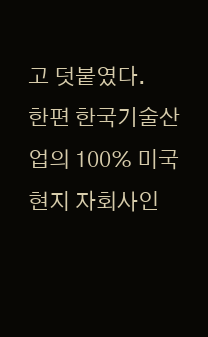고 덧붙였다.
한편 한국기술산업의 100% 미국 현지 자회사인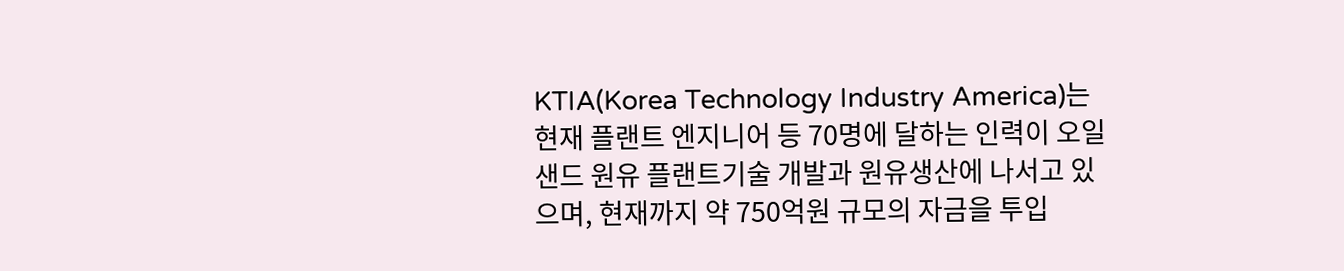KTIA(Korea Technology Industry America)는 현재 플랜트 엔지니어 등 70명에 달하는 인력이 오일샌드 원유 플랜트기술 개발과 원유생산에 나서고 있으며, 현재까지 약 750억원 규모의 자금을 투입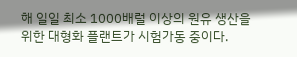해 일일 최소 1000배럴 이상의 원유 생산을 위한 대형화 플랜트가 시험가동 중이다.